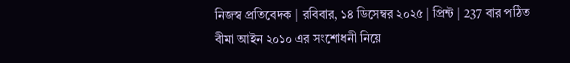নিজস্ব প্রতিবেদক | রবিবার, ১৪ ডিসেম্বর ২০২৫ | প্রিন্ট | 237 বার পঠিত
বীমা আইন ২০১০ এর সংশোধনী নিয়ে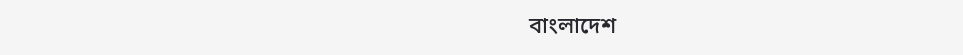বাংলাদেশ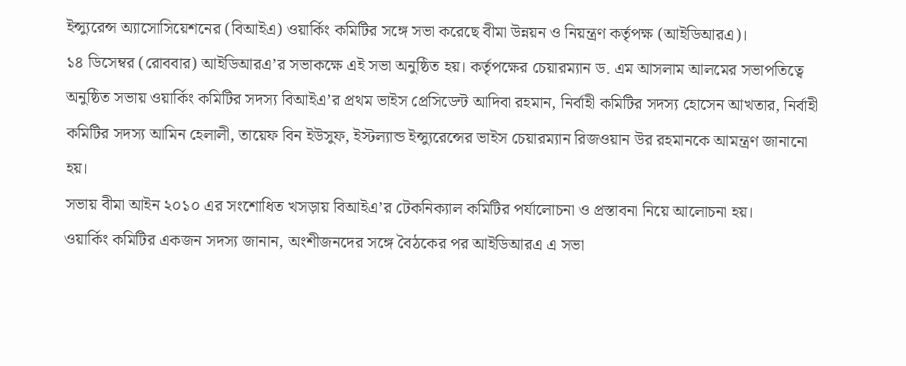ইন্স্যুরেন্স অ্যাসোসিয়েশনের (বিআইএ) ওয়ার্কিং কমিটির সঙ্গে সভা করেছে বীমা উন্নয়ন ও নিয়ন্ত্রণ কর্তৃপক্ষ (আইডিআরএ)।
১৪ ডিসেম্বর (রোববার) আইডিআরএ’র সভাকক্ষে এই সভা অনুষ্ঠিত হয়। কর্তৃপক্ষের চেয়ারম্যান ড. এম আসলাম আলমের সভাপতিত্বে অনুষ্ঠিত সভায় ওয়ার্কিং কমিটির সদস্য বিআইএ’র প্রথম ভাইস প্রেসিডেন্ট আদিবা রহমান, নির্বাহী কমিটির সদস্য হোসেন আখতার, নির্বাহী কমিটির সদস্য আমিন হেলালী, তায়েফ বিন ইউসুফ, ইস্টল্যান্ড ইন্স্যুরেন্সের ভাইস চেয়ারম্যান রিজওয়ান উর রহমানকে আমন্ত্রণ জানানো হয়।
সভায় বীমা আইন ২০১০ এর সংশোধিত খসড়ায় বিআইএ’র টেকনিক্যাল কমিটির পর্যালোচনা ও প্রস্তাবনা নিয়ে আলোচনা হয়।
ওয়ার্কিং কমিটির একজন সদস্য জানান, অংশীজনদের সঙ্গে বৈঠকের পর আইডিআরএ এ সভা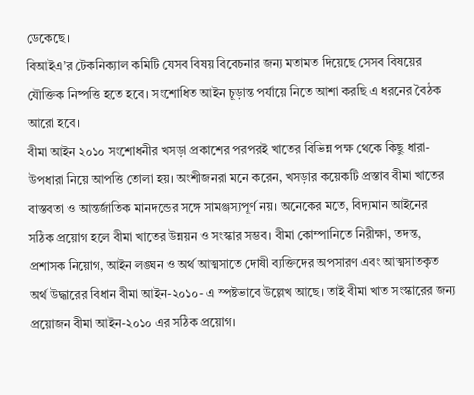ডেকেছে।
বিআইএ’র টেকনিক্যাল কমিটি যেসব বিষয় বিবেচনার জন্য মতামত দিয়েছে সেসব বিষয়ের যৌক্তিক নিষ্পত্তি হতে হবে। সংশোধিত আইন চূড়ান্ত পর্যায়ে নিতে আশা করছি এ ধরনের বৈঠক আরো হবে।
বীমা আইন ২০১০ সংশোধনীর খসড়া প্রকাশের পরপরই খাতের বিভিন্ন পক্ষ থেকে কিছু ধারা-উপধারা নিয়ে আপত্তি তোলা হয়। অংশীজনরা মনে করেন, খসড়ার কয়েকটি প্রস্তাব বীমা খাতের বাস্তবতা ও আন্তর্জাতিক মানদন্ডের সঙ্গে সামঞ্জস্যপূর্ণ নয়। অনেকের মতে, বিদ্যমান আইনের সঠিক প্রয়োগ হলে বীমা খাতের উন্নয়ন ও সংস্কার সম্ভব। বীমা কোম্পানিতে নিরীক্ষা, তদন্ত, প্রশাসক নিয়োগ, আইন লঙ্ঘন ও অর্থ আত্মসাতে দোষী ব্যক্তিদের অপসারণ এবং আত্মসাতকৃত অর্থ উদ্ধারের বিধান বীমা আইন-২০১০- এ স্পষ্টভাবে উল্লেখ আছে। তাই বীমা খাত সংস্কারের জন্য প্রয়োজন বীমা আইন-২০১০ এর সঠিক প্রয়োগ।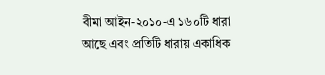বীমা আইন-২০১০-এ ১৬০টি ধারা আছে এবং প্রতিটি ধারায় একাধিক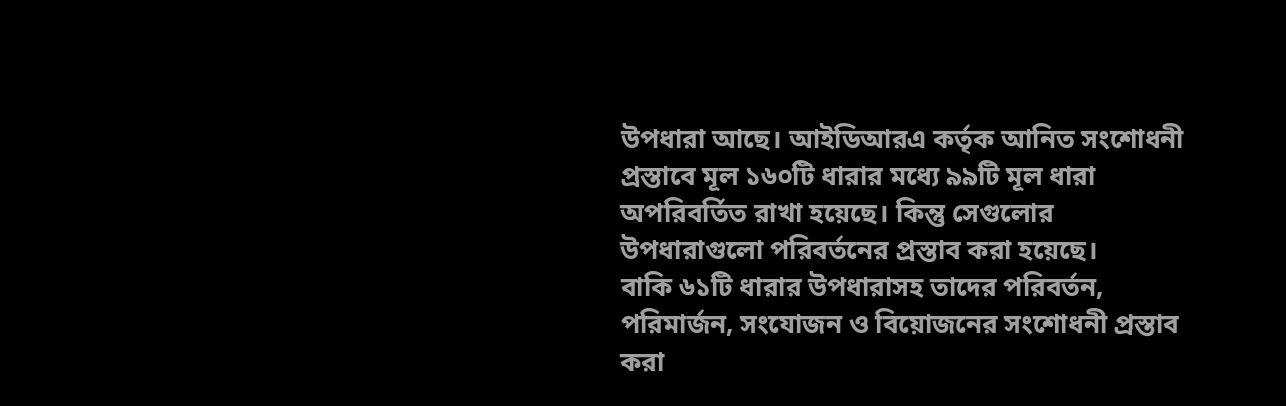উপধারা আছে। আইডিআরএ কর্তৃক আনিত সংশোধনী প্রস্তাবে মূল ১৬০টি ধারার মধ্যে ৯৯টি মূল ধারা অপরিবর্তিত রাখা হয়েছে। কিন্তু সেগুলোর উপধারাগুলো পরিবর্তনের প্রস্তাব করা হয়েছে।
বাকি ৬১টি ধারার উপধারাসহ তাদের পরিবর্তন, পরিমার্জন, সংযোজন ও বিয়োজনের সংশোধনী প্রস্তাব করা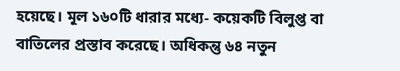হয়েছে। মূল ১৬০টি ধারার মধ্যে- কয়েকটি বিলুপ্ত বা বাতিলের প্রস্তাব করেছে। অধিকন্তু ৬৪ নতুন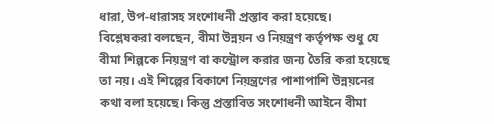ধারা, উপ-ধারাসহ সংশোধনী প্রস্তাব করা হয়েছে।
বিশ্লেষকরা বলছেন, বীমা উন্নয়ন ও নিয়ন্ত্রণ কর্তৃপক্ষ শুধু যে বীমা শিল্পকে নিয়ন্ত্রণ বা কন্ট্রোল করার জন্য তৈরি করা হয়েছে তা নয়। এই শিল্পের বিকাশে নিয়ন্ত্রণের পাশাপাশি উন্নয়নের কথা বলা হয়েছে। কিন্তু প্রস্তাবিত সংশোধনী আইনে বীমা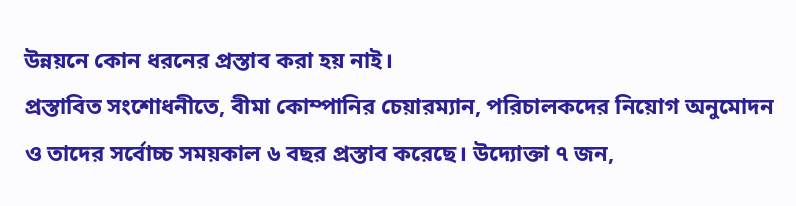উন্নয়নে কোন ধরনের প্রস্তাব করা হয় নাই।
প্রস্তাবিত সংশোধনীতে, বীমা কোম্পানির চেয়ারম্যান, পরিচালকদের নিয়োগ অনুমোদন ও তাদের সর্বোচ্চ সময়কাল ৬ বছর প্রস্তাব করেছে। উদ্যোক্তা ৭ জন,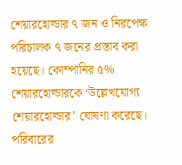শেয়ারহোল্ডার ৭ জন ও নিরপেক্ষ পরিচালক ৭ জনের প্রস্তাব করা হয়েছে। কোম্পানির ৫% শেয়ারহোল্ডারকে ‘উল্লেখযোগ্য শেয়ারহোল্ডার’ ঘোষণা করেছে। পরিবারের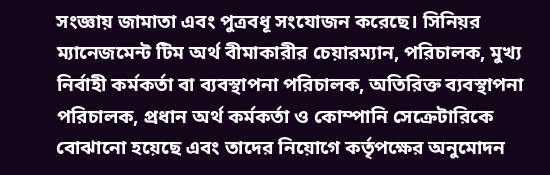সংজ্ঞায় জামাতা এবং পুত্রবধূ সংযোজন করেছে। সিনিয়র ম্যানেজমেন্ট টিম অর্থ বীমাকারীর চেয়ারম্যান, পরিচালক, মুখ্য নির্বাহী কর্মকর্তা বা ব্যবস্থাপনা পরিচালক, অতিরিক্ত ব্যবস্থাপনা পরিচালক, প্রধান অর্থ কর্মকর্তা ও কোম্পানি সেক্রেটারিকে বোঝানো হয়েছে এবং তাদের নিয়োগে কর্তৃপক্ষের অনুমোদন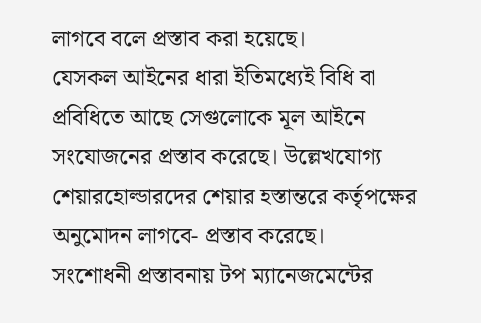লাগবে বলে প্রস্তাব করা হয়েছে।
যেসকল আইনের ধারা ইতিমধ্যেই বিধি বা প্রবিধিতে আছে সেগুলোকে মূল আইনে সংযোজনের প্রস্তাব করেছে। উল্লেখযোগ্য শেয়ারহোল্ডারদের শেয়ার হস্তান্তরে কর্তৃপক্ষের অনুমোদন লাগবে- প্রস্তাব করেছে।
সংশোধনী প্রস্তাবনায় টপ ম্যানেজমেন্টের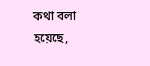কথা বলা হয়েছে,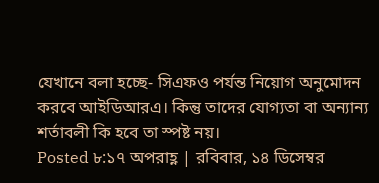যেখানে বলা হচ্ছে- সিএফও পর্যন্ত নিয়োগ অনুমোদন করবে আইডিআরএ। কিন্তু তাদের যোগ্যতা বা অন্যান্য শর্তাবলী কি হবে তা স্পষ্ট নয়।
Posted ৮:১৭ অপরাহ্ণ | রবিবার, ১৪ ডিসেম্বর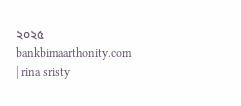২০২৫
bankbimaarthonity.com | rina sristy